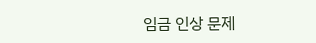임금 인상 문제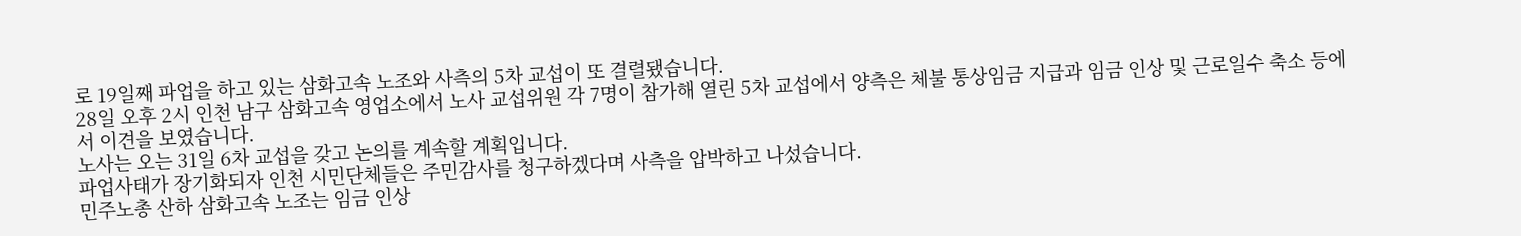로 19일째 파업을 하고 있는 삼화고속 노조와 사측의 5차 교섭이 또 결렬됐습니다.
28일 오후 2시 인천 남구 삼화고속 영업소에서 노사 교섭위원 각 7명이 참가해 열린 5차 교섭에서 양측은 체불 통상임금 지급과 임금 인상 및 근로일수 축소 등에서 이견을 보였습니다.
노사는 오는 31일 6차 교섭을 갖고 논의를 계속할 계획입니다.
파업사태가 장기화되자 인천 시민단체들은 주민감사를 청구하겠다며 사측을 압박하고 나섰습니다.
민주노총 산하 삼화고속 노조는 임금 인상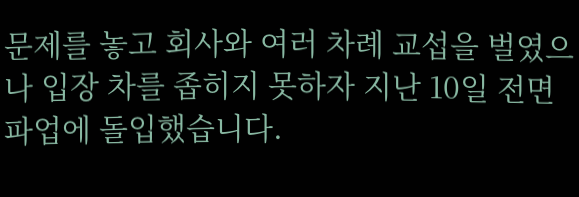문제를 놓고 회사와 여러 차례 교섭을 벌였으나 입장 차를 좁히지 못하자 지난 10일 전면 파업에 돌입했습니다.